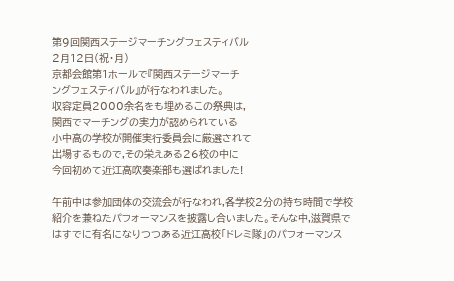第9回関西ステージマーチングフェスティバル
2月12日(祝・月)
京都会館第1ホールで『関西ステージマーチ
ングフェスティバル』が行なわれました。
収容定員2000余名をも埋めるこの祭典は,
関西でマーチングの実力が認められている
小中高の学校が開催実行委員会に厳選されて
出場するもので,その栄えある26校の中に
今回初めて近江高吹奏楽部も選ばれました!

午前中は参加団体の交流会が行なわれ,各学校2分の持ち時間で学校紹介を兼ねたパフォーマンスを披露し合いました。そんな中,滋賀県ではすでに有名になりつつある近江高校「ドレミ隊」のパフォーマンス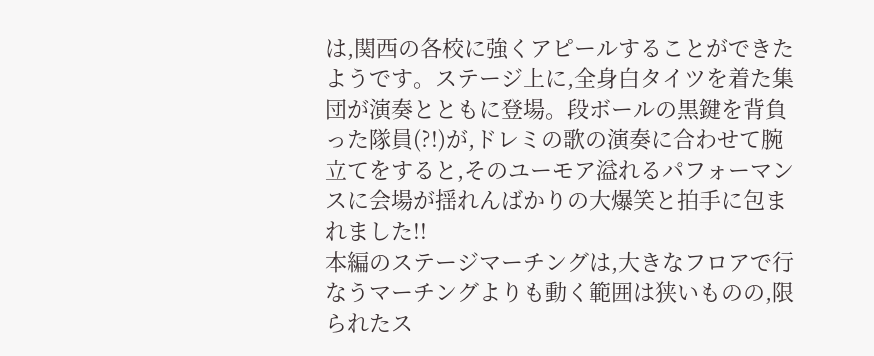は,関西の各校に強くアピールすることができたようです。ステージ上に,全身白タイツを着た集団が演奏とともに登場。段ボールの黒鍵を背負った隊員(?!)が,ドレミの歌の演奏に合わせて腕立てをすると,そのユーモア溢れるパフォーマンスに会場が揺れんばかりの大爆笑と拍手に包まれました!!
本編のステージマーチングは,大きなフロアで行なうマーチングよりも動く範囲は狭いものの,限られたス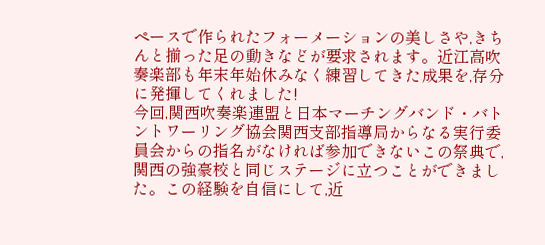ペースで作られたフォーメーションの美しさや,きちんと揃った足の動きなどが要求されます。近江高吹奏楽部も年末年始休みなく練習してきた成果を,存分に発揮してくれました!
今回,関西吹奏楽連盟と日本マーチングバンド・バトントワーリング協会関西支部指導局からなる実行委員会からの指名がなければ参加できないこの祭典で,関西の強豪校と同じステージに立つことができました。この経験を自信にして,近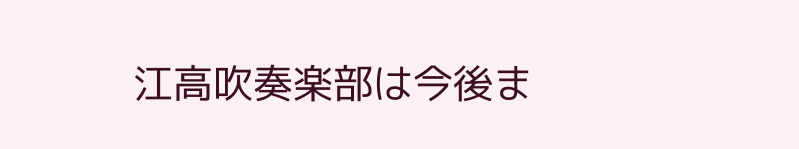江高吹奏楽部は今後ま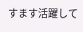すます活躍して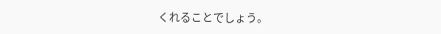くれることでしょう。